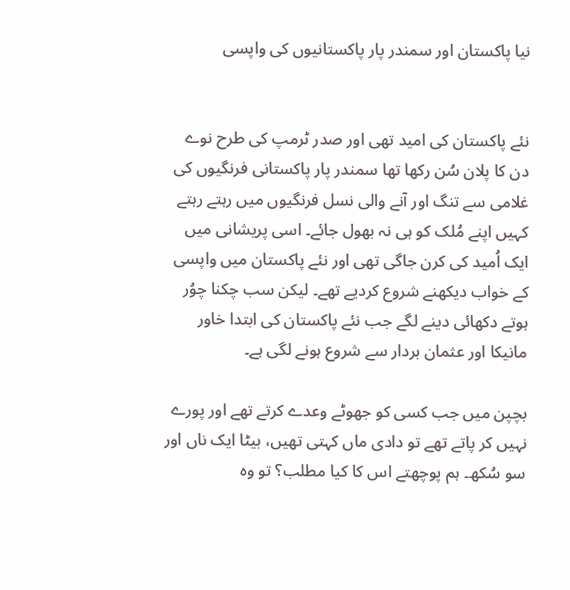نیا پاکستان اور سمندر پار پاکستانیوں کی واپسی


نئے پاکستان کی امید تھی اور صدر ٹرمپ کی طرح نوے دن کا پلان سُن رکھا تھا سمندر پار پاکستانی فرنگیوں کی غلامی سے تنگ اور آنے والی نسل فرنگیوں میں رہتے رہتے کہیں اپنے مُلک کو ہی نہ بھول جائے۔ اسی پریشانی میں ایک اُمید کی کرن جاگی تھی اور نئے پاکستان میں واپسی کے خواب دیکھنے شروع کردیے تھے۔ لیکن سب چکنا چوُر ہوتے دکھائی دینے لگے جب نئے پاکستان کی ابتدا خاور مانیکا اور عثمان بردار سے شروع ہونے لگی ہے۔

بچپن میں جب کسی کو جھوٹے وعدے کرتے تھے اور پورے نہیں کر پاتے تھے تو دادی ماں کہتی تھیں، بیٹا ایک ناں اور سو سُکھ۔ ہم پوچھتے اس کا کیا مطلب؟ تو وہ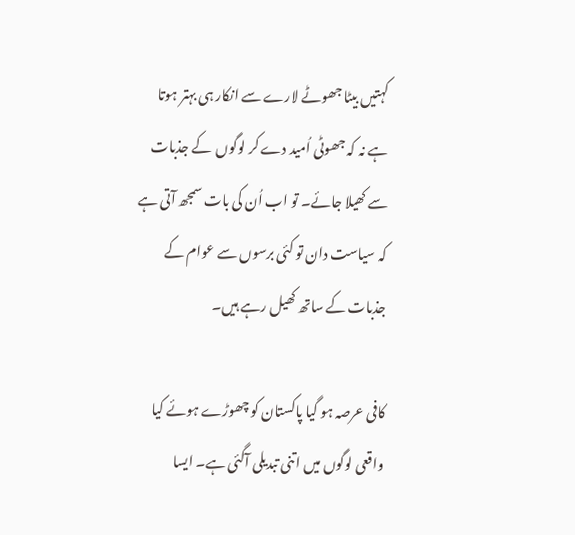کہتیں بیٹا جھوٹے لارے سے انکار ہی بہتر ہوتا ہے نہ کہ جھوٹی اُمید دے کر لوگوں  کے جذبات سے کھیلا جائے۔ تو اب اُن کی بات سمجھ آتی ہے کہ سیاست دان تو کئی برسوں سے عوام کے جذبات کے ساتھ کھیل رہے ہیں۔

کافی عرصہ ہو گیا پاکستان کو چھوڑے ہوئے کیا واقعی لوگوں میں اتنی تبدیلی آگئی ہے۔ ایسا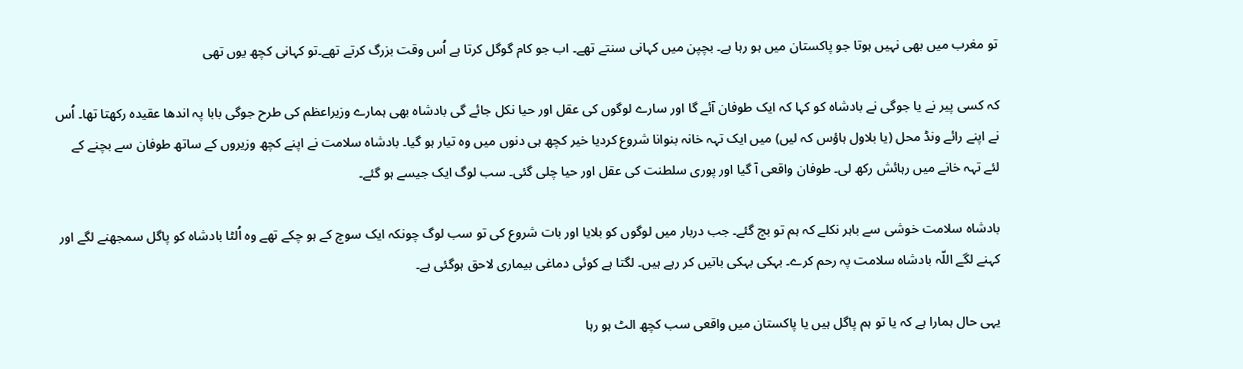تو مغرب میں بھی نہیں ہوتا جو پاکستان میں ہو رہا ہے۔ بچپن میں کہانی سنتے تھے۔ اب جو کام گوگل کرتا ہے اُس وقت بزرگ کرتے تھے۔تو کہانی کچھ یوں تھی

کہ کسی پیر نے یا جوگی نے بادشاہ کو کہا کہ ایک طوفان آئے گا اور سارے لوگوں کی عقل اور حیا نکل جائے گی بادشاہ بھی ہمارے وزیراعظم کی طرح جوگی بابا پہ اندھا عقیدہ رکھتا تھا۔ اُس نے اپنے رائے ونڈ محل (یا بلاول ہاؤس کہ لیں) میں ایک تہہ خانہ بنوانا شروع کردیا خیر کچھ ہی دنوں میں وہ تیار ہو گیا۔ بادشاہ سلامت نے اپنے کچھ وزیروں کے ساتھ طوفان سے بچنے کے لئے تہہ خانے میں رہائش رکھ لی۔ طوفان واقعی آ گیا اور پوری سلطنت کی عقل اور حیا چلی گئی۔ سب لوگ ایک جیسے ہو گئے۔

بادشاہ سلامت خوشی سے باہر نکلے کہ ہم تو بچ گئے۔ جب دربار میں لوگوں کو بلایا اور بات شروع کی تو سب لوگ چونکہ ایک سوچ کے ہو چکے تھے وہ اُلٹا بادشاہ کو پاگل سمجھنے لگے اور کہنے لگے اللّہ بادشاہ سلامت پہ رحم کرے۔ بہکی بہکی باتیں کر رہے ہیں۔ لگتا ہے کوئی دماغی بیماری لاحق ہوگئی ہے۔

یہی حال ہمارا ہے کہ یا تو ہم پاگل ہیں یا پاکستان میں واقعی سب کچھ الٹ ہو رہا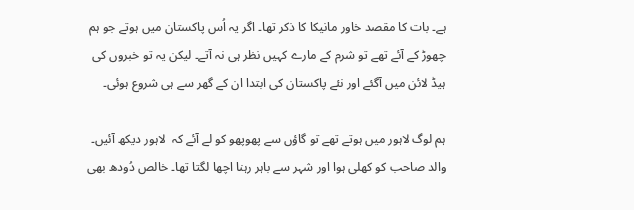ہے۔ بات کا مقصد خاور مانیکا کا ذکر تھا۔ اگر یہ اُس پاکستان میں ہوتے جو ہم چھوڑ کے آئے تھے تو شرم کے مارے کہیں نظر ہی نہ آتے۔ لیکن یہ تو خبروں کی ہیڈ لائن میں آگئے اور نئے پاکستان کی ابتدا ان کے گھر سے ہی شروع ہوئی۔

ہم لوگ لاہور میں ہوتے تھے تو گاؤں سے پھوپھو کو لے آئے کہ  لاہور دیکھ آئیں۔ والد صاحب کو کھلی ہوا اور شہر سے باہر رہنا اچھا لگتا تھا۔ خالص دُودھ بھی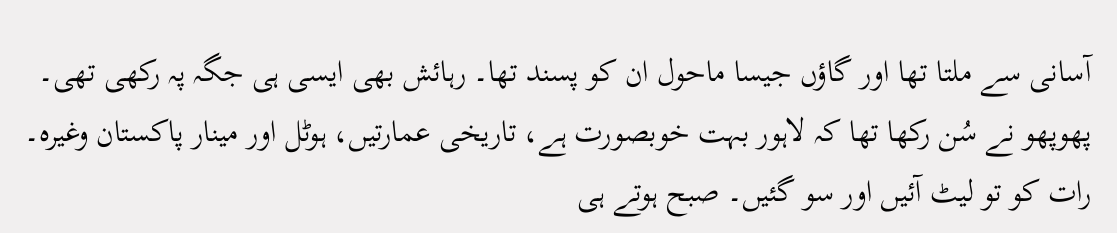آسانی سے ملتا تھا اور گاؤں جیسا ماحول ان کو پسند تھا۔ رہائش بھی ایسی ہی جگہ پہ رکھی تھی۔ پھوپھو نے سُن رکھا تھا کہ لاہور بہت خوبصورت ہے، تاریخی عمارتیں، ہوٹل اور مینار پاکستان وغیرہ۔ رات کو تو لیٹ آئیں اور سو گئیں۔ صبح ہوتے ہی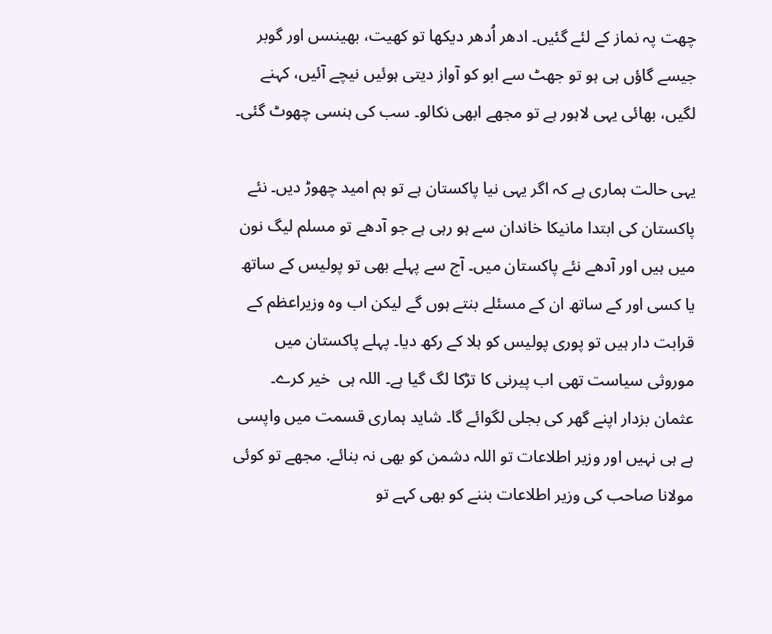چھت پہ نماز کے لئے گئیں۔ ادھر اُدھر دیکھا تو کھیت، بھینسں اور گوبر جیسے گاؤں ہی ہو تو جھٹ سے ابو کو آواز دیتی ہوئیں نیچے آئیں، کہنے لگیں، بھائی یہی لاہور ہے تو مجھے ابھی نکالو۔ سب کی ہنسی چھوٹ گئی۔

یہی حالت ہماری ہے کہ اگر یہی نیا پاکستان ہے تو ہم امید چھوڑ دیں۔ نئے پاکستان کی ابتدا مانیکا خاندان سے ہو رہی ہے جو آدھے تو مسلم لیگ نون میں ہیں اور آدھے نئے پاکستان میں۔ آج سے پہلے بھی تو پولیس کے ساتھ یا کسی اور کے ساتھ ان کے مسئلے بنتے ہوں گے لیکن اب وہ وزیراعظم کے قرابت دار ہیں تو پوری پولیس کو ہلا کے رکھ دیا۔ پہلے پاکستان میں موروثی سیاست تھی اب پیرنی کا تڑکا لگ گیا ہے۔ اللہ ہی  خیر کرے۔ عثمان بزدار اپنے گھر کی بجلی لگوائے گا۔ شاید ہماری قسمت میں واپسی ہے ہی نہیں اور وزیر اطلاعات تو اللہ دشمن کو بھی نہ بنائے. مجھے تو کوئی مولانا صاحب کی وزیر اطلاعات بننے کو بھی کہے تو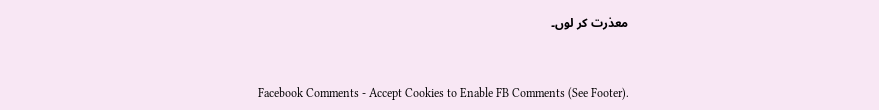معذرت کر لوں۔


Facebook Comments - Accept Cookies to Enable FB Comments (See Footer).